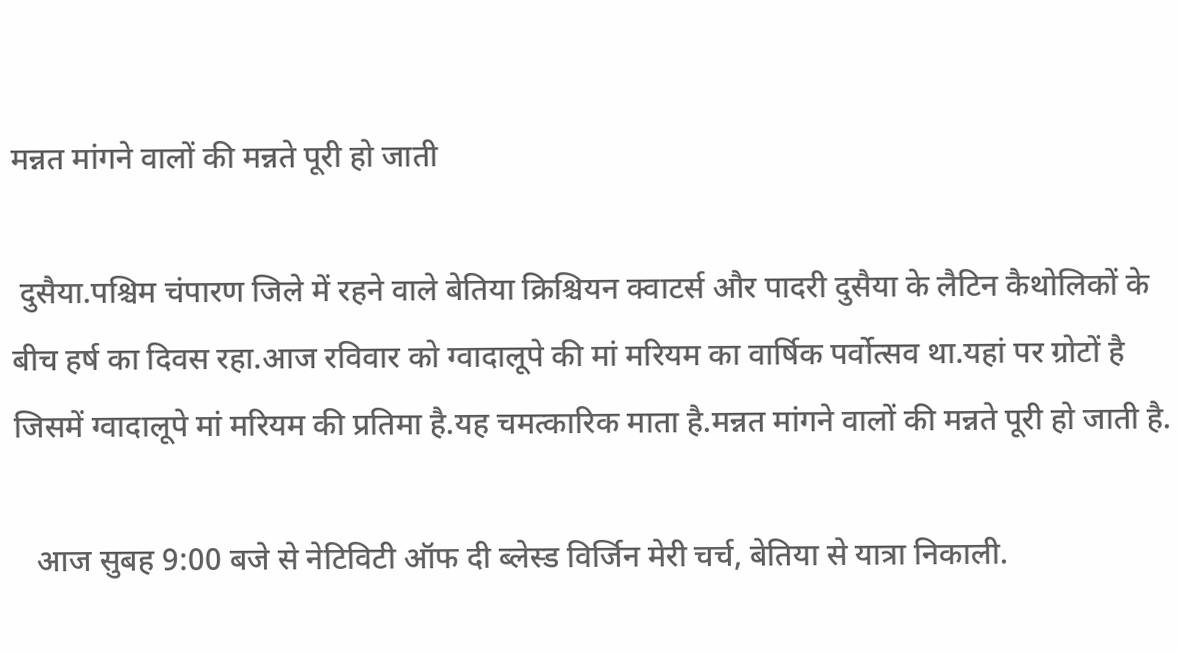मन्नत मांगने वालों की मन्नते पूरी हो जाती

 दुसैया.पश्चिम चंपारण जिले में रहने वाले बेतिया क्रिश्चियन क्वाटर्स और पादरी दुसैया के लैटिन कैथोलिकों के बीच हर्ष का दिवस रहा.आज रविवार को ग्वादालूपे की मां मरियम का वार्षिक पर्वोत्सव था.यहां पर ग्रोटों है जिसमें ग्वादालूपे मां मरियम की प्रतिमा है.यह चमत्कारिक माता है.मन्नत मांगने वालों की मन्नते पूरी हो जाती है.

   आज सुबह 9:00 बजे से नेटिविटी ऑफ दी ब्लेस्ड विर्जिन मेरी चर्च, बेतिया से यात्रा निकाली.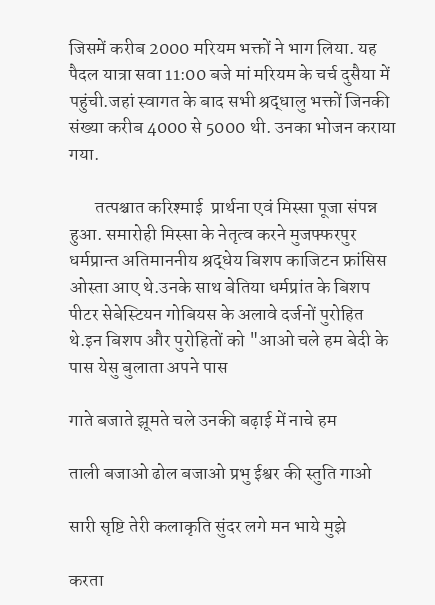जिसमें करीब 2000 मरियम भक्तों ने भाग लिया. यह पैदल यात्रा सवा 11:00 बजे मां मरियम के चर्च दुसैया में पहुंची.जहां स्वागत के बाद सभी श्रद्धालु भक्तों जिनकी संख्या करीब 4000 से 5000 थी. उनका भोजन कराया गया.

       तत्पश्चात करिश्माई  प्रार्थना एवं मिस्सा पूजा संपन्न हुआ. समारोही मिस्सा के नेतृत्व करने मुजफ्फरपुर धर्मप्रान्त अतिमाननीय श्रद्धेय बिशप काजिटन फ्रांसिस ओस्ता आए थे.उनके साथ बेतिया धर्मप्रांत के बिशप पीटर सेबेस्टियन गोबियस के अलावे दर्जनों पुरोहित थे.इन बिशप और पुरोहितों को "आओ चले हम बेदी के पास येसु बुलाता अपने पास

गाते बजाते झूमते चले उनकी बढ़ाई में नाचे हम

ताली बजाओ ढोल बजाओ प्रभु ईश्वर की स्तुति गाओ

सारी सृष्टि तेरी कलाकृति सुंदर लगे मन भाये मुझे

करता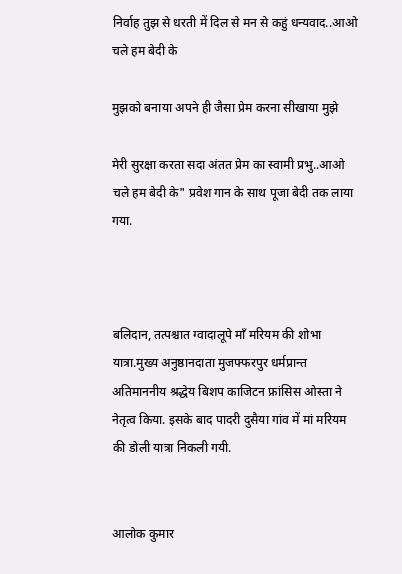निर्वाह तुझ से धरती में दिल से मन से कहुं धन्यवाद..आओ चले हम बेदी के

मुझको बनाया अपने ही जैसा प्रेम करना सीखाया मुझे

मेरी सुरक्षा करता सदा अंतत प्रेम का स्वामी प्रभु..आओ चले हम बेदी के" प्रवेश गान के साथ पूजा बेदी तक लाया गया.



बलिदान, तत्पश्चात ग्वादालूपे माँ मरियम की शोभा यात्रा.मुख्य अनुष्ठानदाता मुजफ्फरपुर धर्मप्रान्त अतिमाननीय श्रद्धेय बिशप काजिटन फ्रांसिस ओस्ता ने नेतृत्व किया. इसके बाद पादरी दुसैया गांव में मां मरियम की डोली यात्रा निकली गयी.


आलोक कुमार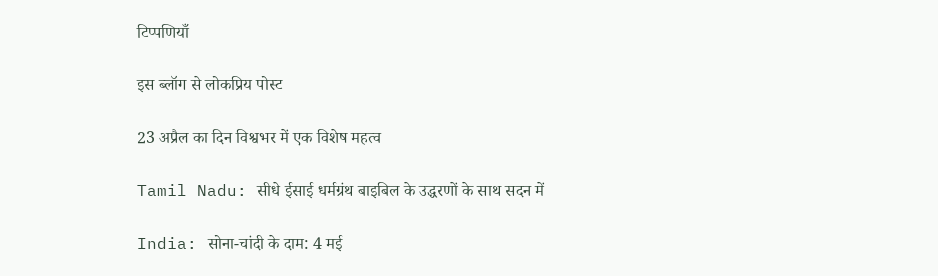टिप्पणियाँ

इस ब्लॉग से लोकप्रिय पोस्ट

23 अप्रैल का दिन विश्वभर में एक विशेष महत्व

Tamil Nadu: सीधे ईसाई धर्मग्रंथ बाइबिल के उद्धरणों के साथ सदन में

India: सोना-चांदी के दाम: 4 मई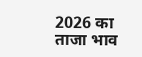2026 का ताजा भाव